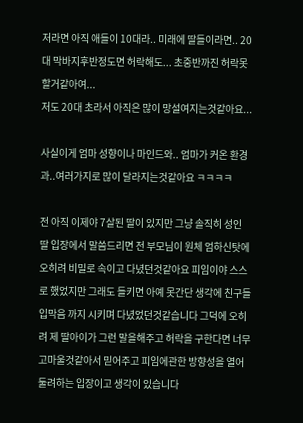저라면 아직 애들이 10대라.. 미래에 딸들이라면.. 20대 막바지후반정도면 허락해도... 초중반까진 허락못할거같아여...
저도 20대 초라서 아직은 많이 망설여지는것같아요...

사실이게 엄마 성향이나 마인드와.. 엄마가 커온 환경과..여러가지로 많이 달라지는것같아요 ㅋㅋㅋㅋ

전 아직 이제야 7살된 딸이 있지만 그냥 솔직히 성인 딸 입장에서 말씀드리면 전 부모님이 원체 엄하신탓에 오히려 비밀로 속이고 다녔던것같아요 피임이야 스스로 했었지만 그래도 들키면 아예 못간단 생각에 친구들 입막음 까지 시키며 다녔었던것같습니다 그덕에 오히려 제 딸아이가 그런 말을해주고 허락을 구한다면 너무 고마울것같아서 믿어주고 피임에관한 방향성을 열어둘려하는 입장이고 생각이 있습니다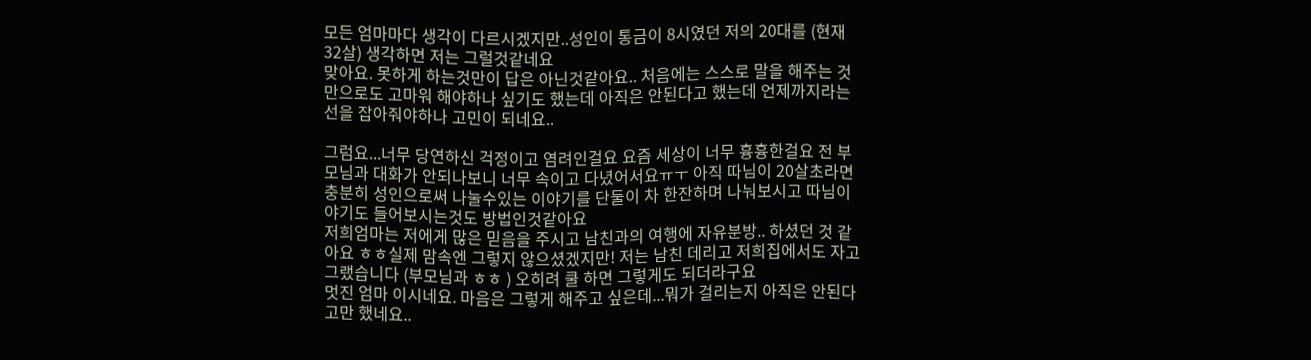모든 엄마마다 생각이 다르시겠지만..성인이 통금이 8시였던 저의 20대를 (현재 32살) 생각하면 저는 그럴것같네요
맞아요. 못하게 하는것만이 답은 아닌것같아요.. 처음에는 스스로 말을 해주는 것만으로도 고마워 해야하나 싶기도 했는데 아직은 안된다고 했는데 언제까지라는 선을 잡아줘야하나 고민이 되네요..

그럼요...너무 당연하신 걱정이고 염려인걸요 요즘 세상이 너무 흉흉한걸요 전 부모님과 대화가 안되나보니 너무 속이고 다녔어서요ㅠㅜ 아직 따님이 20살초라면 충분히 성인으로써 나눌수있는 이야기를 단둘이 차 한잔하며 나눠보시고 따님이야기도 들어보시는것도 방법인것같아요
저희엄마는 저에게 많은 믿음을 주시고 남친과의 여행에 자유분방.. 하셨던 것 같아요 ㅎㅎ실제 맘속엔 그렇지 않으셨겠지만! 저는 남친 데리고 저희집에서도 자고 그랬습니다 (부모님과 ㅎㅎ ) 오히려 쿨 하면 그렇게도 되더라구요
멋진 엄마 이시네요. 마음은 그렇게 해주고 싶은데...뭐가 걸리는지 아직은 안된다고만 했네요..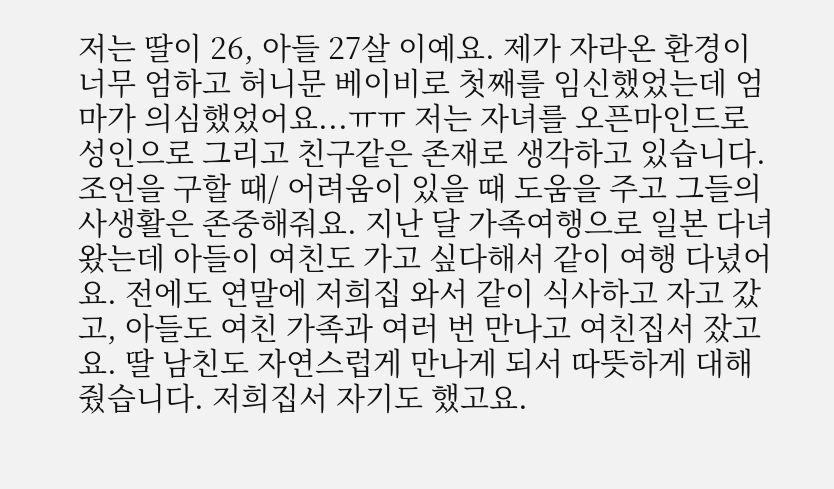저는 딸이 26, 아들 27살 이예요. 제가 자라온 환경이 너무 엄하고 허니문 베이비로 첫째를 임신했었는데 엄마가 의심했었어요...ㅠㅠ 저는 자녀를 오픈마인드로 성인으로 그리고 친구같은 존재로 생각하고 있습니다. 조언을 구할 때/ 어려움이 있을 때 도움을 주고 그들의 사생활은 존중해줘요. 지난 달 가족여행으로 일본 다녀왔는데 아들이 여친도 가고 싶다해서 같이 여행 다녔어요. 전에도 연말에 저희집 와서 같이 식사하고 자고 갔고, 아들도 여친 가족과 여러 번 만나고 여친집서 잤고요. 딸 남친도 자연스럽게 만나게 되서 따뜻하게 대해 줬습니다. 저희집서 자기도 했고요.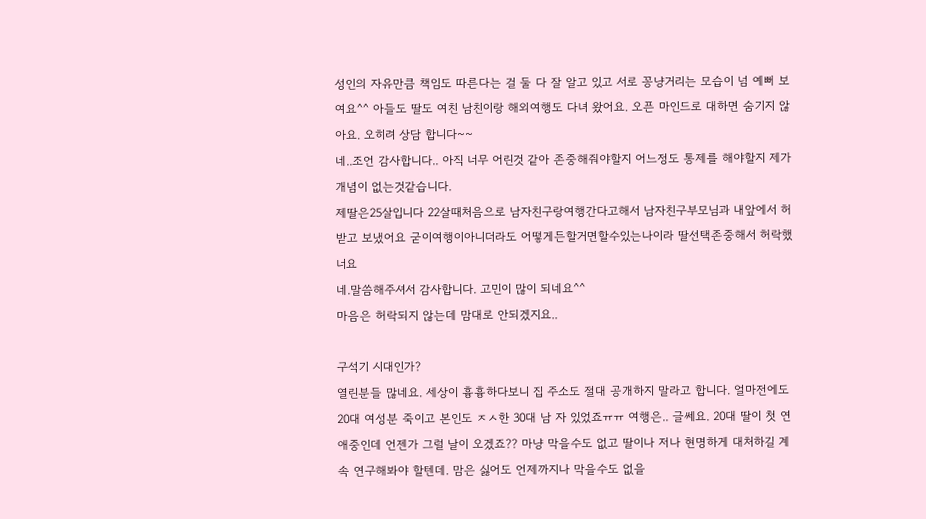성인의 자유만큼 책임도 따른다는 걸 둘 다 잘 알고 있고 서로 꽁냥거리는 모습이 넘 예뻐 보여요^^ 아들도 딸도 여친 남친이랑 해외여행도 다녀 왔어요. 오픈 마인드로 대하면 숨기지 않아요. 오히려 상담 합니다~~
네..조언 감사합니다.. 아직 너무 어린것 같아 존중해줘야할지 어느정도 통제를 해야할지 제가 개념이 없는것같습니다.
제딸은25살입니다 22살때처음으로 남자친구랑여행간다고해서 남자친구부모님과 내앞에서 허받고 보냈어요 굳이여행이아니더라도 어떻게든할거면할수있는나이라 딸선택존중해서 허락했너요
네.말씀해주셔서 감사합니다. 고민이 많이 되네요^^
마음은 허락되지 않는데 맘대로 안되겠지요..

구석기 시대인가?
열린분들 많네요. 세상이 흉흉하다보니 집 주소도 절대 공개하지 말라고 합니다. 얼마전에도 20대 여성분 죽이고 본인도 ㅈㅅ한 30대 남 자 있었죠ㅠㅠ 여행은.. 글쎄요. 20대 딸이 첫 연애중인데 언젠가 그럴 날이 오겠죠?? 마냥 막을수도 없고 딸이나 저나 현명하게 대처하길 계속 연구해봐야 할텐데. 맘은 싫어도 언제까지나 막을수도 없을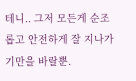테니.. 그저 모든게 순조롭고 안전하게 잘 지나가기만을 바랄뿐.